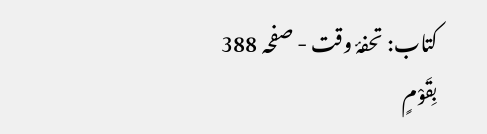کتاب: تحفۂ وقت - صفحہ 388
بِقَوْمٍ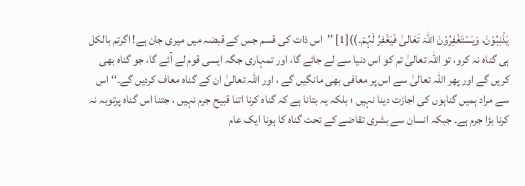یَذْنِبُوْنَ، وَیَسْتَغْفِرُوْنَ اللّٰہَ تَعَالیٰ فَیَغْفِرُ لَہُمْ۔))[1] ’’اس ذات کی قسم جس کے قبضہ میں میری جان ہے! اگرتم بالکل ہی گناہ نہ کرو، تو اللہ تعالیٰ تم کو اس دنیا سے لے جائے گا، اور تمہاری جگہ ایسی قوم لے آئے گا، جو گناہ بھی کریں گے اور پھر اللہ تعالیٰ سے اس پر معافی بھی مانگیں گے ، اور اللہ تعالیٰ ان کے گناہ معاف کردیں گے۔‘‘ اس سے مراد ہمیں گناہوں کی اجازت دینا نہیں ؛ بلکہ یہ بتانا ہے کہ گناہ کرنا اتنا قبیح جرم نہیں ، جتنا اس گناہ پرتوبہ نہ کرنا بڑا جرم ہے۔ جبکہ انسان سے بشری تقاضے کے تحت گناہ کا ہونا ایک عام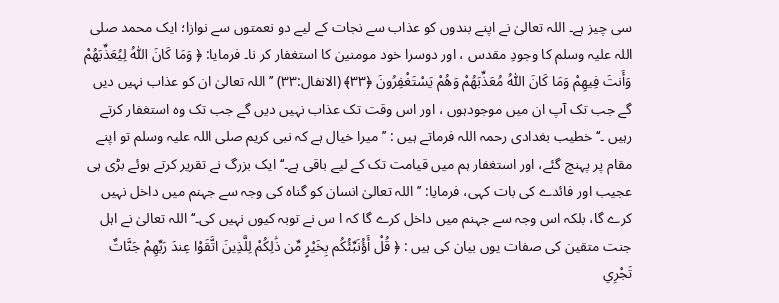سی چیز ہے۔ اللہ تعالیٰ نے اپنے بندوں کو عذاب سے نجات کے لیے دو نعمتوں سے نوازا؛ ایک محمد صلی اللہ علیہ وسلم کا وجودِ مقدس ، اور دوسرا خود مومنین کا استغفار کر نا۔ فرمایا: ﴿ وَمَا كَانَ اللّٰهُ لِيُعَذِّبَهُمْ وَأَنتَ فِيهِمْ وَمَا كَانَ اللّٰهُ مُعَذِّبَهُمْ وَهُمْ يَسْتَغْفِرُونَ ﴿٣٣﴾ (الانفال:۳۳) ’’ اللہ تعالیٰ ان کو عذاب نہیں دیں گے جب تک آپ ان میں موجودہوں ، اور اس وقت تک عذاب نہیں دیں گے جب تک وہ استغفار کرتے رہیں ۔‘‘ خطیب بغدادی رحمہ اللہ فرماتے ہیں : ’’ میرا خیال ہے کہ نبی کریم صلی اللہ علیہ وسلم تو اپنے مقام پر پہنچ گئے، اور استغفار ہم میں قیامت تک کے لیے باقی ہے۔‘‘ ایک بزرگ نے تقریر کرتے ہوئے بڑی ہی عجیب اور فائدے کی بات کہی، فرمایا: ’’اللہ تعالیٰ انسان کو گناہ کی وجہ سے جہنم میں داخل نہیں کرے گا، بلکہ اس وجہ سے جہنم میں داخل کرے گا کہ ا س نے توبہ کیوں نہیں کی۔‘‘ اللہ تعالیٰ نے اہل جنت متقین کی صفات یوں بیان کی ہیں : ﴿ قُلْ أَؤُنَبِّئُكُم بِخَيْرٍ مِّن ذَٰلِكُمْ لِلَّذِينَ اتَّقَوْا عِندَ رَبِّهِمْ جَنَّاتٌ تَجْرِي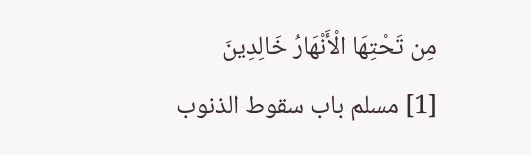مِن تَحْتِهَا الْأَنْهَارُ خَالِدِينَ
[1] مسلم باب سقوط الذنوب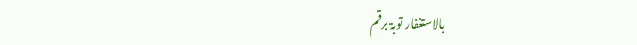بالاستغفار توبۃ برقم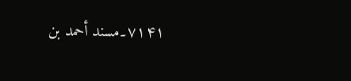۷۱۴۱۔مسند أحمد بن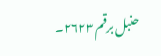حنبل برقم ۲۶۲۳۔